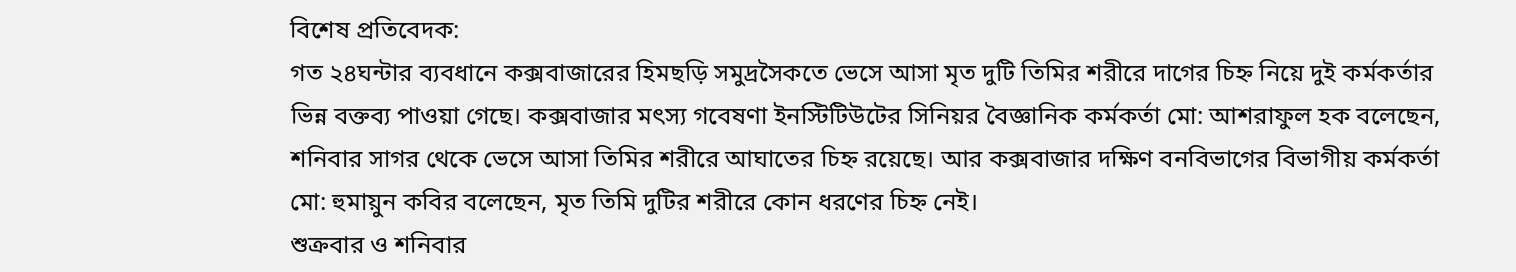বিশেষ প্রতিবেদক:
গত ২৪ঘন্টার ব্যবধানে কক্সবাজারের হিমছড়ি সমুদ্রসৈকতে ভেসে আসা মৃত দুটি তিমির শরীরে দাগের চিহ্ন নিয়ে দুই কর্মকর্তার ভিন্ন বক্তব্য পাওয়া গেছে। কক্সবাজার মৎস্য গবেষণা ইনস্টিটিউটের সিনিয়র বৈজ্ঞানিক কর্মকর্তা মো: আশরাফুল হক বলেছেন, শনিবার সাগর থেকে ভেসে আসা তিমির শরীরে আঘাতের চিহ্ন রয়েছে। আর কক্সবাজার দক্ষিণ বনবিভাগের বিভাগীয় কর্মকর্তা মো: হুমায়ুন কবির বলেছেন, মৃত তিমি দুটির শরীরে কোন ধরণের চিহ্ন নেই।
শুক্রবার ও শনিবার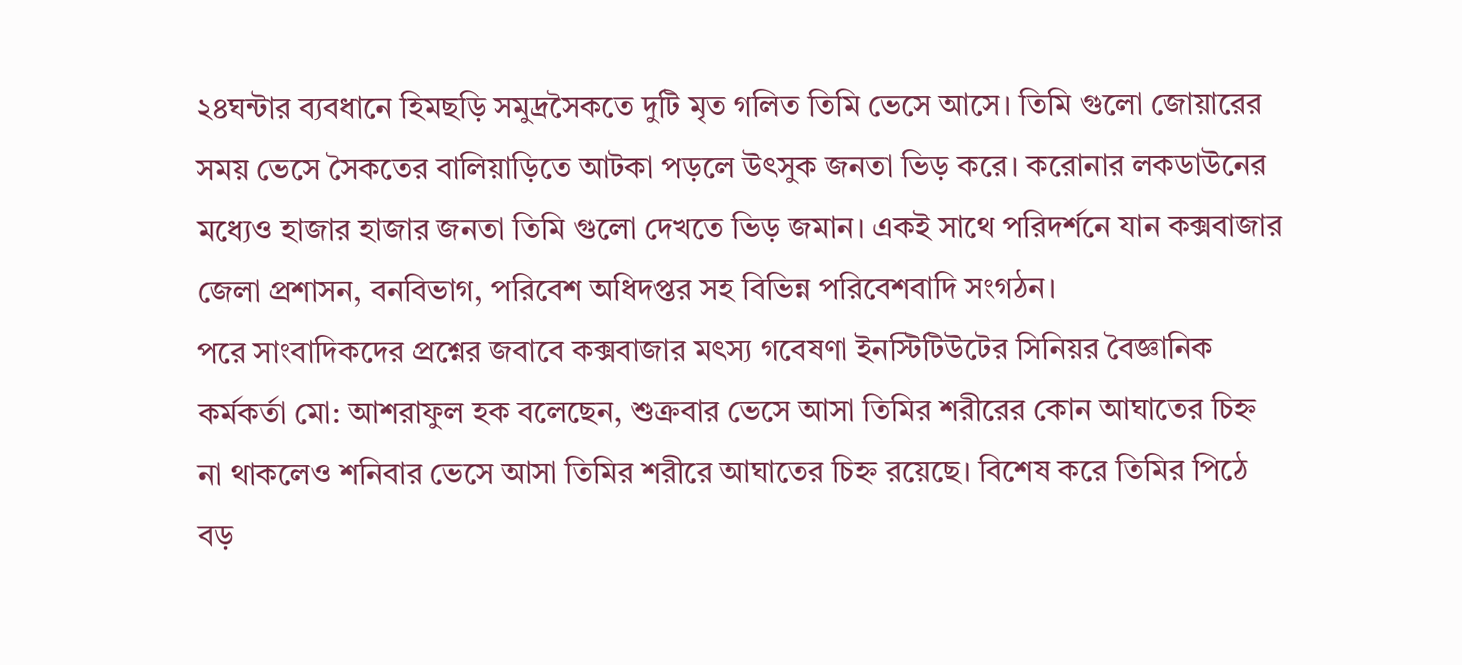২৪ঘন্টার ব্যবধানে হিমছড়ি সমুদ্রসৈকতে দুটি মৃত গলিত তিমি ভেসে আসে। তিমি গুলো জোয়ারের সময় ভেসে সৈকতের বালিয়াড়িতে আটকা পড়লে উৎসুক জনতা ভিড় করে। করোনার লকডাউনের মধ্যেও হাজার হাজার জনতা তিমি গুলো দেখতে ভিড় জমান। একই সাথে পরিদর্শনে যান কক্সবাজার জেলা প্রশাসন, বনবিভাগ, পরিবেশ অধিদপ্তর সহ বিভিন্ন পরিবেশবাদি সংগঠন।
পরে সাংবাদিকদের প্রশ্নের জবাবে কক্সবাজার মৎস্য গবেষণা ইনস্টিটিউটের সিনিয়র বৈজ্ঞানিক কর্মকর্তা মো: আশরাফুল হক বলেছেন, শুক্রবার ভেসে আসা তিমির শরীরের কোন আঘাতের চিহ্ন না থাকলেও শনিবার ভেসে আসা তিমির শরীরে আঘাতের চিহ্ন রয়েছে। বিশেষ করে তিমির পিঠে বড়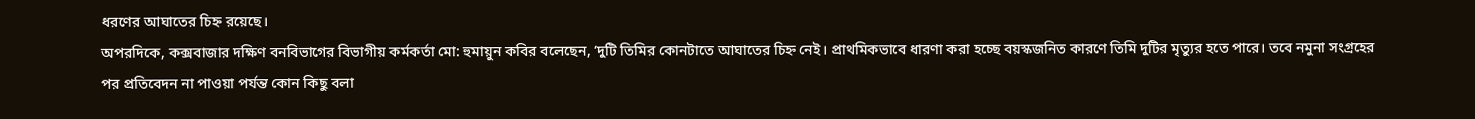ধরণের আঘাতের চিহ্ন রয়েছে।
অপরদিকে, কক্সবাজার দক্ষিণ বনবিভাগের বিভাগীয় কর্মকর্তা মো: হুমায়ুন কবির বলেছেন, ‘দুটি তিমির কোনটাতে আঘাতের চিহ্ন নেই। প্রাথমিকভাবে ধারণা করা হচ্ছে বয়স্কজনিত কারণে তিমি দুটির মৃত্যুর হতে পারে। তবে নমুনা সংগ্রহের পর প্রতিবেদন না পাওয়া পর্যন্ত কোন কিছু বলা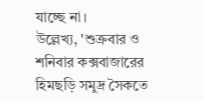যাচ্ছে না।
উল্লেখ্য, 'শুক্রবার ও শনিবার কক্সবাজারের হিমছড়ি সমুদ্র সৈকতে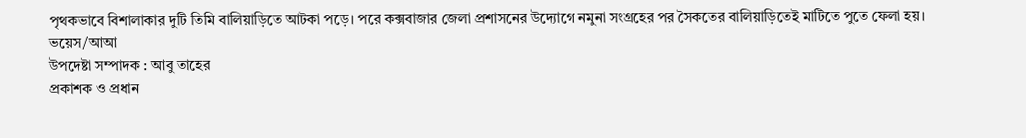পৃথকভাবে বিশালাকার দুটি তিমি বালিয়াড়িতে আটকা পড়ে। পরে কক্সবাজার জেলা প্রশাসনের উদ্যোগে নমুনা সংগ্রহের পর সৈকতের বালিয়াড়িতেই মাটিতে পুতে ফেলা হয়।
ভয়েস/আআ
উপদেষ্টা সম্পাদক : আবু তাহের
প্রকাশক ও প্রধান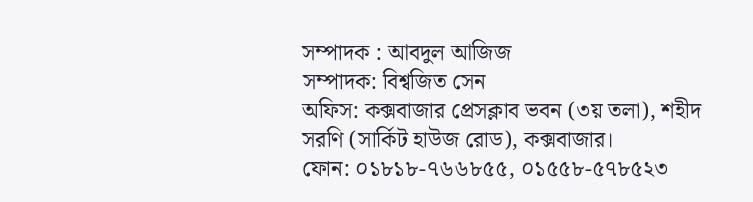সম্পাদক : আবদুল আজিজ
সম্পাদক: বিশ্বজিত সেন
অফিস: কক্সবাজার প্রেসক্লাব ভবন (৩য় তলা), শহীদ সরণি (সার্কিট হাউজ রোড), কক্সবাজার।
ফোন: ০১৮১৮-৭৬৬৮৫৫, ০১৫৫৮-৫৭৮৫২৩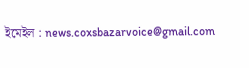ইমেইল : news.coxsbazarvoice@gmail.com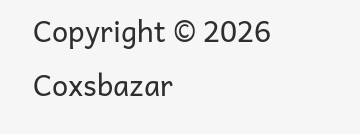Copyright © 2026 Coxsbazar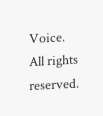Voice. All rights reserved.